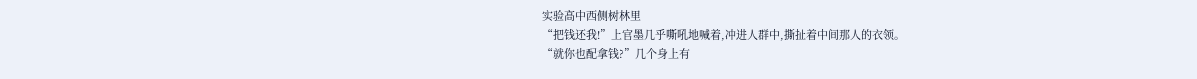实验高中西侧树林里
“把钱还我!”上官墨几乎嘶吼地喊着,冲进人群中,撕扯着中间那人的衣领。
“就你也配拿钱?”几个身上有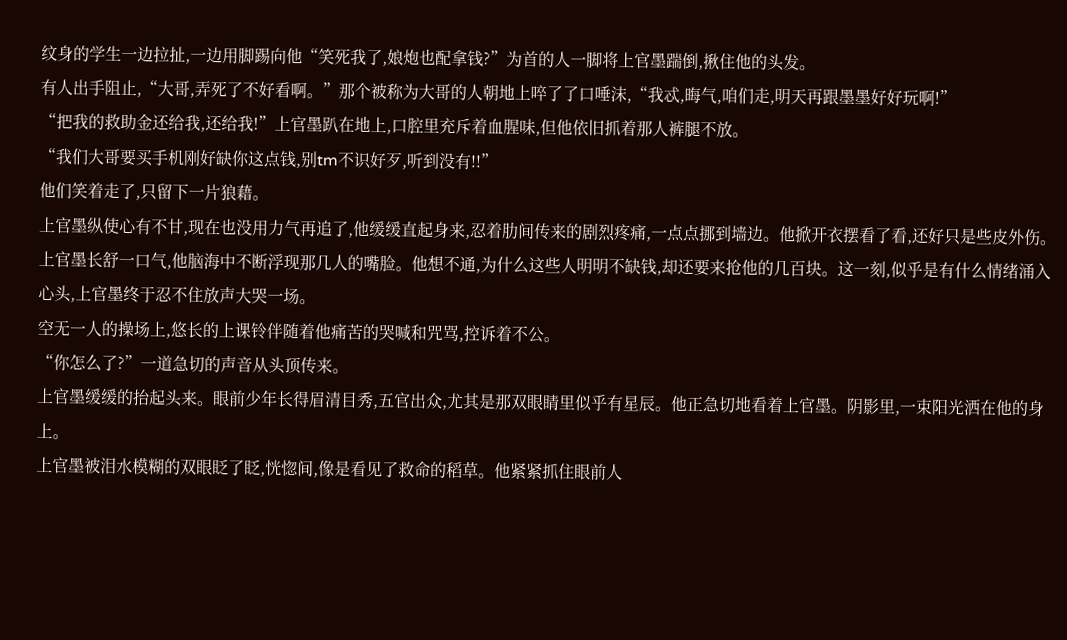纹身的学生一边拉扯,一边用脚踢向他“笑死我了,娘炮也配拿钱?”为首的人一脚将上官墨踹倒,揪住他的头发。
有人出手阻止,“大哥,弄死了不好看啊。”那个被称为大哥的人朝地上啐了了口唾沫,“我忒,晦气,咱们走,明天再跟墨墨好好玩啊!”
“把我的救助金还给我,还给我!”上官墨趴在地上,口腔里充斥着血腥味,但他依旧抓着那人裤腿不放。
“我们大哥要买手机刚好缺你这点钱,别tm不识好歹,听到没有!!”
他们笑着走了,只留下一片狼藉。
上官墨纵使心有不甘,现在也没用力气再追了,他缓缓直起身来,忍着肋间传来的剧烈疼痛,一点点挪到墙边。他掀开衣摆看了看,还好只是些皮外伤。
上官墨长舒一口气,他脑海中不断浮现那几人的嘴脸。他想不通,为什么这些人明明不缺钱,却还要来抢他的几百块。这一刻,似乎是有什么情绪涌入心头,上官墨终于忍不住放声大哭一场。
空无一人的操场上,悠长的上课铃伴随着他痛苦的哭喊和咒骂,控诉着不公。
“你怎么了?”一道急切的声音从头顶传来。
上官墨缓缓的抬起头来。眼前少年长得眉清目秀,五官出众,尤其是那双眼睛里似乎有星辰。他正急切地看着上官墨。阴影里,一束阳光洒在他的身上。
上官墨被泪水模糊的双眼眨了眨,恍惚间,像是看见了救命的稻草。他紧紧抓住眼前人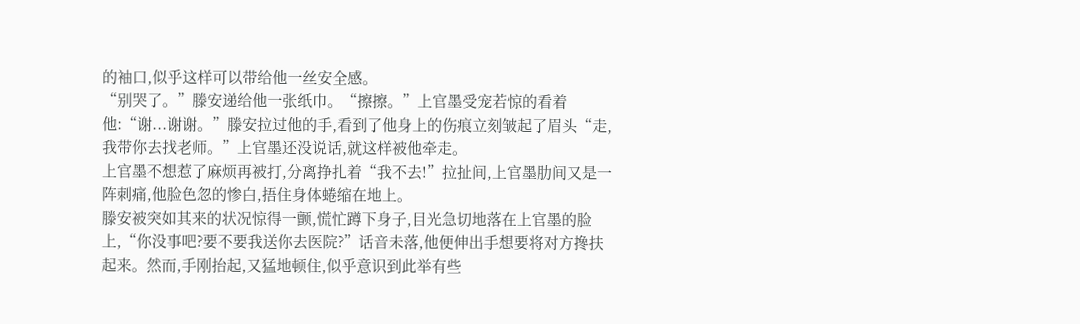的袖口,似乎这样可以带给他一丝安全感。
“别哭了。”滕安递给他一张纸巾。“擦擦。”上官墨受宠若惊的看着他:“谢...谢谢。”滕安拉过他的手,看到了他身上的伤痕立刻皱起了眉头“走,我带你去找老师。”上官墨还没说话,就这样被他牵走。
上官墨不想惹了麻烦再被打,分离挣扎着“我不去!”拉扯间,上官墨肋间又是一阵刺痛,他脸色忽的惨白,捂住身体蜷缩在地上。
滕安被突如其来的状况惊得一颤,慌忙蹲下身子,目光急切地落在上官墨的脸上,“你没事吧?要不要我送你去医院?”话音未落,他便伸出手想要将对方搀扶起来。然而,手刚抬起,又猛地顿住,似乎意识到此举有些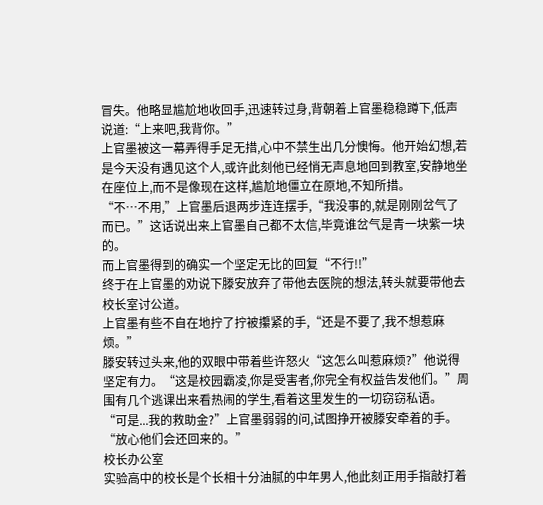冒失。他略显尴尬地收回手,迅速转过身,背朝着上官墨稳稳蹲下,低声说道:“上来吧,我背你。”
上官墨被这一幕弄得手足无措,心中不禁生出几分懊悔。他开始幻想,若是今天没有遇见这个人,或许此刻他已经悄无声息地回到教室,安静地坐在座位上,而不是像现在这样,尴尬地僵立在原地,不知所措。
“不…不用,”上官墨后退两步连连摆手,“我没事的,就是刚刚岔气了而已。”这话说出来上官墨自己都不太信,毕竟谁岔气是青一块紫一块的。
而上官墨得到的确实一个坚定无比的回复“不行!!”
终于在上官墨的劝说下滕安放弃了带他去医院的想法,转头就要带他去校长室讨公道。
上官墨有些不自在地拧了拧被攥紧的手,“还是不要了,我不想惹麻烦。”
滕安转过头来,他的双眼中带着些许怒火“这怎么叫惹麻烦?”他说得坚定有力。“这是校园霸凌,你是受害者,你完全有权益告发他们。”周围有几个逃课出来看热闹的学生,看着这里发生的一切窃窃私语。
“可是...我的救助金?”上官墨弱弱的问,试图挣开被滕安牵着的手。
“放心他们会还回来的。”
校长办公室
实验高中的校长是个长相十分油腻的中年男人,他此刻正用手指敲打着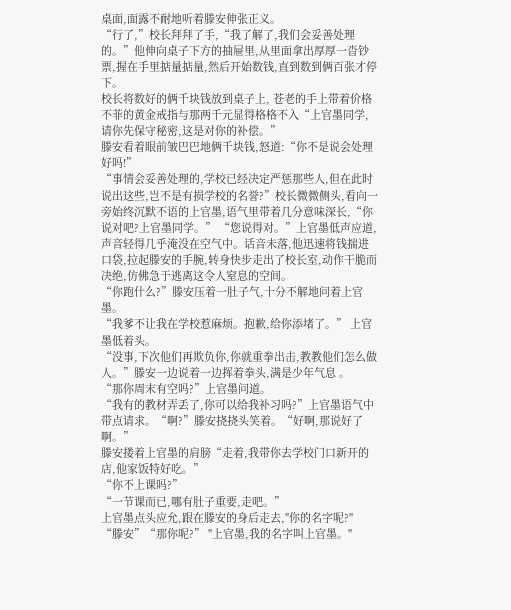桌面,面露不耐地听着滕安伸张正义。
“行了,”校长拜拜了手,“我了解了,我们会妥善处理的。”他伸向桌子下方的抽屉里,从里面拿出厚厚一沓钞票,握在手里掂量掂量,然后开始数钱,直到数到俩百张才停下。
校长将数好的俩千块钱放到桌子上, 苍老的手上带着价格不菲的黄金戒指与那两千元显得格格不入“上官墨同学,请你先保守秘密,这是对你的补偿。”
滕安看着眼前皱巴巴地俩千块钱,怒道:“你不是说会处理好吗!”
“事情会妥善处理的,学校已经决定严惩那些人,但在此时说出这些,岂不是有损学校的名誉?”校长微微侧头,看向一旁始终沉默不语的上官墨,语气里带着几分意味深长,“你说对吧?上官墨同学。” “您说得对。”上官墨低声应道,声音轻得几乎淹没在空气中。话音未落,他迅速将钱揣进口袋,拉起滕安的手腕,转身快步走出了校长室,动作干脆而决绝,仿佛急于逃离这令人窒息的空间。
“你跑什么?”滕安压着一肚子气,十分不解地问着上官墨。
“我爹不让我在学校惹麻烦。抱歉,给你添堵了。” 上官墨低着头。
“没事,下次他们再欺负你,你就重拳出击,教教他们怎么做人。”滕安一边说着一边挥着拳头,满是少年气息 。
“那你周末有空吗?”上官墨问道。
“我有的教材弄丢了,你可以给我补习吗?”上官墨语气中带点请求。“啊?”滕安挠挠头笑着。“好啊,那说好了啊。”
滕安搂着上官墨的肩膀“走着,我带你去学校门口新开的店,他家饭特好吃。”
“你不上课吗?”
“一节课而已,哪有肚子重要,走吧。”
上官墨点头应允,跟在滕安的身后走去,"你的名字呢?"
“滕安”“那你呢?” "上官墨,我的名字叫上官墨。"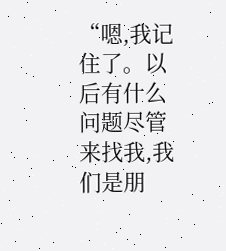“嗯,我记住了。以后有什么问题尽管来找我,我们是朋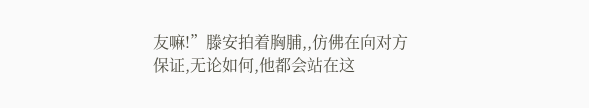友嘛!”滕安拍着胸脯,,仿佛在向对方保证,无论如何,他都会站在这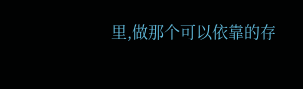里,做那个可以依靠的存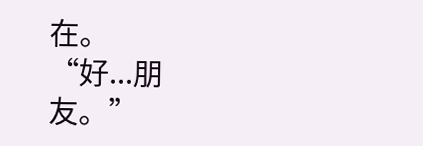在。
“好...朋友。”